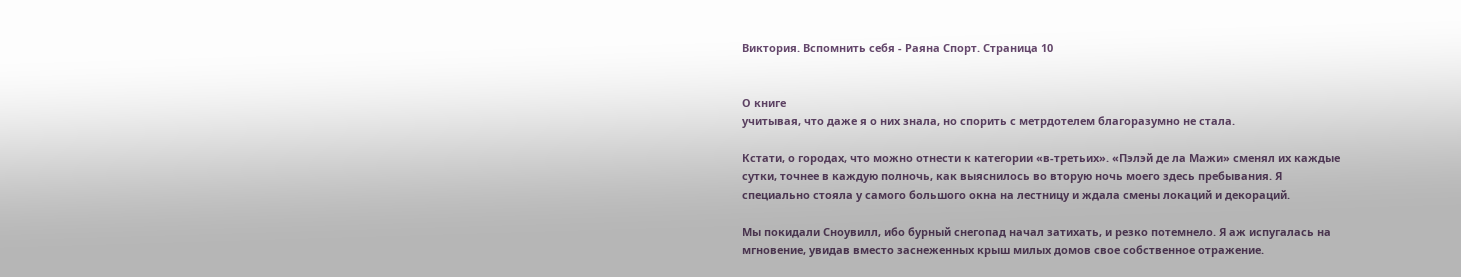Виктория. Вспомнить себя - Раяна Спорт. Страница 10


О книге
учитывая, что даже я о них знала, но спорить с метрдотелем благоразумно не стала.

Кстати, о городах, что можно отнести к категории «в-третьих». «Пэлэй де ла Мажи» сменял их каждые сутки, точнее в каждую полночь, как выяснилось во вторую ночь моего здесь пребывания. Я специально стояла у самого большого окна на лестницу и ждала смены локаций и декораций.

Мы покидали Сноувилл, ибо бурный снегопад начал затихать, и резко потемнело. Я аж испугалась на мгновение, увидав вместо заснеженных крыш милых домов свое собственное отражение.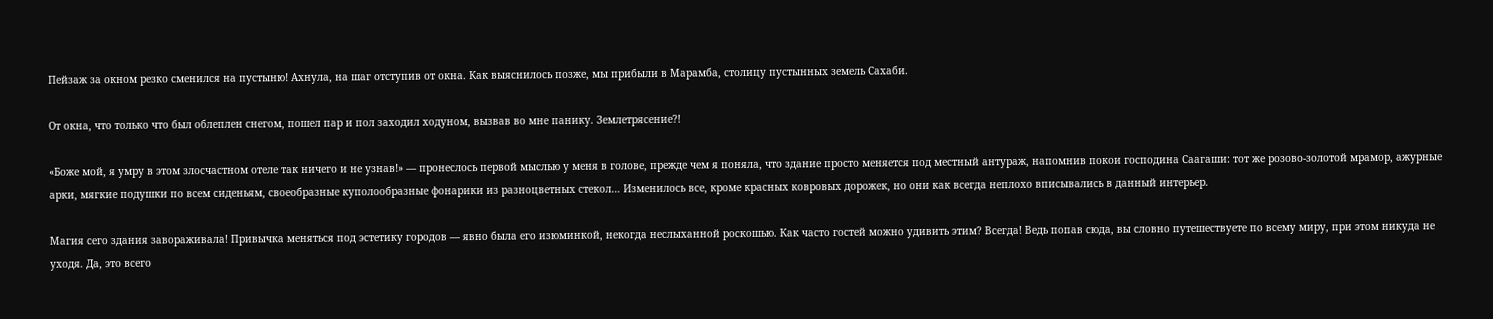Пейзаж за окном резко сменился на пустыню! Ахнула, на шаг отступив от окна. Как выяснилось позже, мы прибыли в Марамба, столицу пустынных земель Сахаби.

От окна, что только что был облеплен снегом, пошел пар и пол заходил ходуном, вызвав во мне панику. Землетрясение?!

«Боже мой, я умру в этом злосчастном отеле так ничего и не узнав!» — пронеслось первой мыслью у меня в голове, прежде чем я поняла, что здание просто меняется под местный антураж, напомнив покои господина Саагаши: тот же розово-золотой мрамор, ажурные арки, мягкие подушки по всем сиденьям, своеобразные куполообразные фонарики из разноцветных стекол… Изменилось все, кроме красных ковровых дорожек, но они как всегда неплохо вписывались в данный интерьер.

Магия сего здания завораживала! Привычка меняться под эстетику городов — явно была его изюминкой, некогда неслыханной роскошью. Как часто гостей можно удивить этим? Всегда! Ведь попав сюда, вы словно путешествуете по всему миру, при этом никуда не уходя. Да, это всего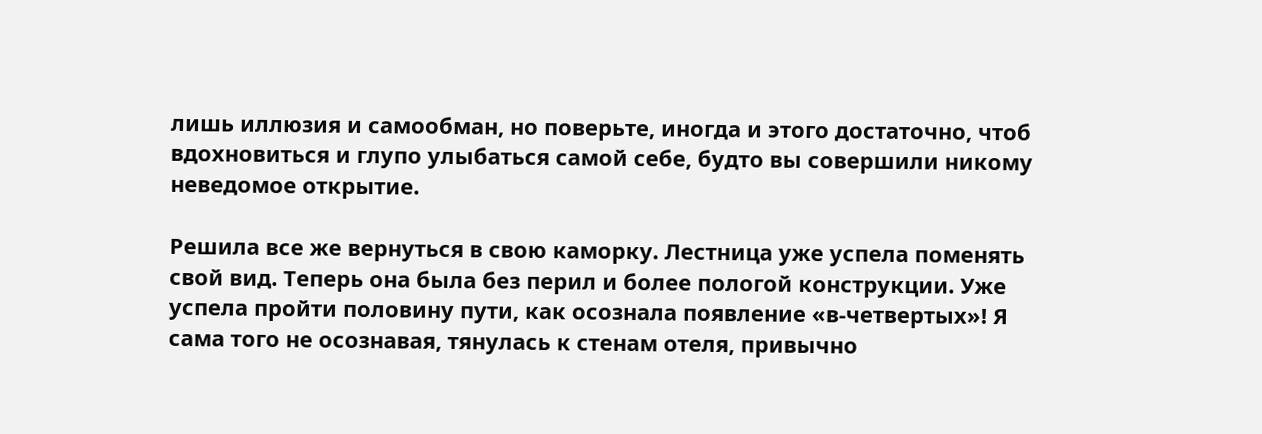лишь иллюзия и самообман, но поверьте, иногда и этого достаточно, чтоб вдохновиться и глупо улыбаться самой себе, будто вы совершили никому неведомое открытие.

Решила все же вернуться в свою каморку. Лестница уже успела поменять свой вид. Теперь она была без перил и более пологой конструкции. Уже успела пройти половину пути, как осознала появление «в-четвертых»! Я сама того не осознавая, тянулась к стенам отеля, привычно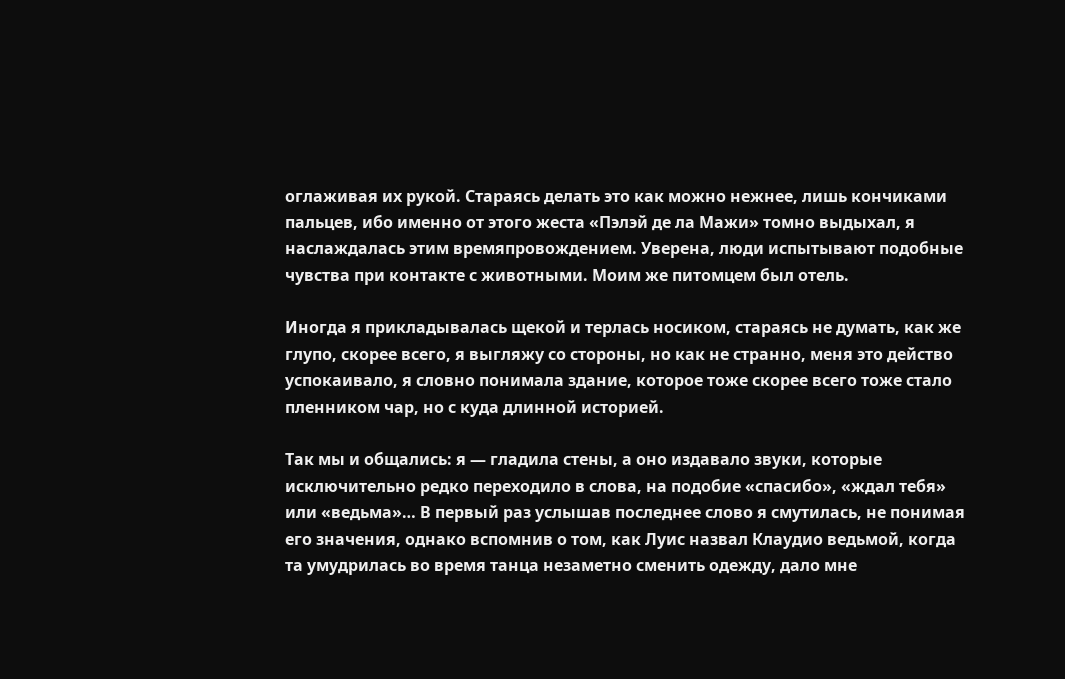оглаживая их рукой. Стараясь делать это как можно нежнее, лишь кончиками пальцев, ибо именно от этого жеста «Пэлэй де ла Мажи» томно выдыхал, я наслаждалась этим времяпровождением. Уверена, люди испытывают подобные чувства при контакте с животными. Моим же питомцем был отель.

Иногда я прикладывалась щекой и терлась носиком, стараясь не думать, как же глупо, скорее всего, я выгляжу со стороны, но как не странно, меня это действо успокаивало, я словно понимала здание, которое тоже скорее всего тоже стало пленником чар, но с куда длинной историей.

Так мы и общались: я — гладила стены, а оно издавало звуки, которые исключительно редко переходило в слова, на подобие «спасибо», «ждал тебя» или «ведьма»… В первый раз услышав последнее слово я смутилась, не понимая его значения, однако вспомнив о том, как Луис назвал Клаудио ведьмой, когда та умудрилась во время танца незаметно сменить одежду, дало мне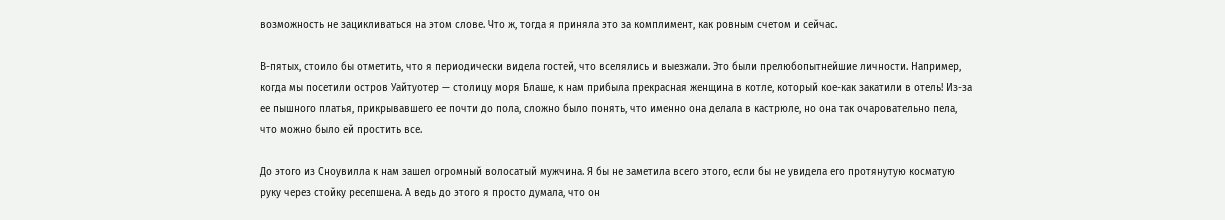возможность не зацикливаться на этом слове. Что ж, тогда я приняла это за комплимент, как ровным счетом и сейчас.

В-пятых, стоило бы отметить, что я периодически видела гостей, что вселялись и выезжали. Это были прелюбопытнейшие личности. Например, когда мы посетили остров Уайтуотер — столицу моря Блаше, к нам прибыла прекрасная женщина в котле, который кое-как закатили в отель! Из-за ее пышного платья, прикрывавшего ее почти до пола, сложно было понять, что именно она делала в кастрюле, но она так очаровательно пела, что можно было ей простить все.

До этого из Сноувилла к нам зашел огромный волосатый мужчина. Я бы не заметила всего этого, если бы не увидела его протянутую косматую руку через стойку ресепшена. А ведь до этого я просто думала, что он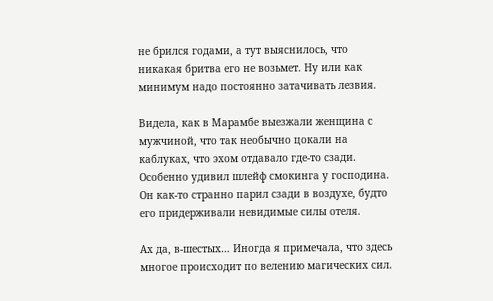не брился годами, а тут выяснилось, что никакая бритва его не возьмет. Ну или как минимум надо постоянно затачивать лезвия.

Видела, как в Марамбе выезжали женщина с мужчиной, что так необычно цокали на каблуках, что эхом отдавало где-то сзади. Особенно удивил шлейф смокинга у господина. Он как-то странно парил сзади в воздухе, будто его придерживали невидимые силы отеля.

Ах да, в-шестых… Иногда я примечала, что здесь многое происходит по велению магических сил.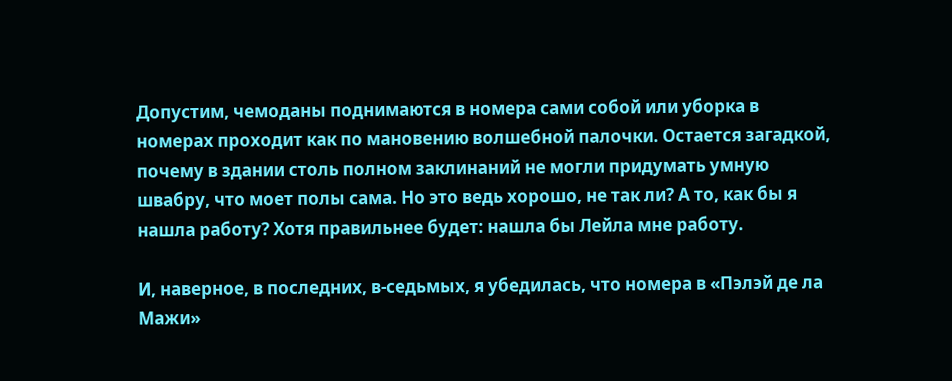Допустим, чемоданы поднимаются в номера сами собой или уборка в номерах проходит как по мановению волшебной палочки. Остается загадкой, почему в здании столь полном заклинаний не могли придумать умную швабру, что моет полы сама. Но это ведь хорошо, не так ли? А то, как бы я нашла работу? Хотя правильнее будет: нашла бы Лейла мне работу.

И, наверное, в последних, в-седьмых, я убедилась, что номера в «Пэлэй де ла Мажи»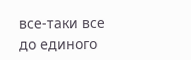все-таки все до единого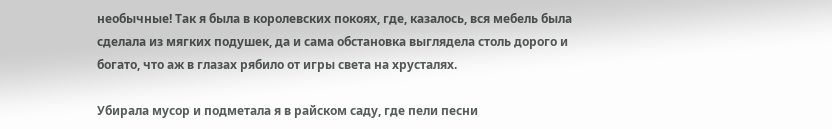необычные! Так я была в королевских покоях, где, казалось, вся мебель была сделала из мягких подушек, да и сама обстановка выглядела столь дорого и богато, что аж в глазах рябило от игры света на хрусталях.

Убирала мусор и подметала я в райском саду, где пели песни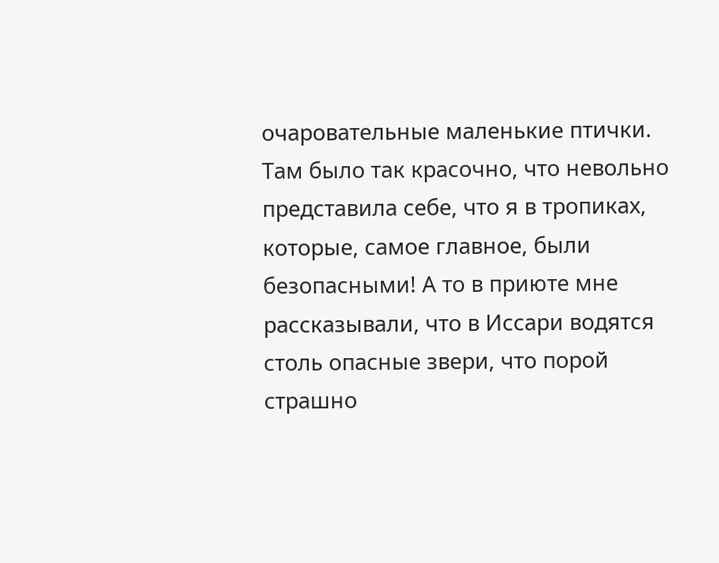очаровательные маленькие птички. Там было так красочно, что невольно представила себе, что я в тропиках, которые, самое главное, были безопасными! А то в приюте мне рассказывали, что в Иссари водятся столь опасные звери, что порой страшно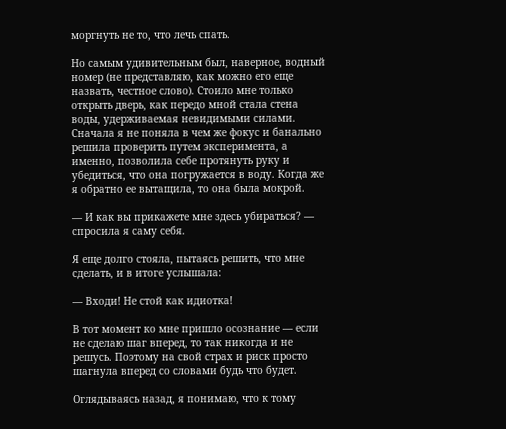моргнуть не то, что лечь спать.

Но самым удивительным был, наверное, водный номер (не представляю, как можно его еще назвать, честное слово). Стоило мне только открыть дверь, как передо мной стала стена воды, удерживаемая невидимыми силами. Сначала я не поняла в чем же фокус и банально решила проверить путем эксперимента, а именно, позволила себе протянуть руку и убедиться, что она погружается в воду. Когда же я обратно ее вытащила, то она была мокрой.

— И как вы прикажете мне здесь убираться? — спросила я саму себя.

Я еще долго стояла, пытаясь решить, что мне сделать, и в итоге услышала:

— Входи! Не стой как идиотка!

В тот момент ко мне пришло осознание — если не сделаю шаг вперед, то так никогда и не решусь. Поэтому на свой страх и риск просто шагнула вперед со словами будь что будет.

Оглядываясь назад, я понимаю, что к тому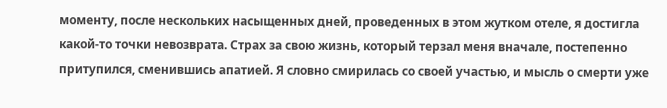моменту, после нескольких насыщенных дней, проведенных в этом жутком отеле, я достигла какой-то точки невозврата. Страх за свою жизнь, который терзал меня вначале, постепенно притупился, сменившись апатией. Я словно смирилась со своей участью, и мысль о смерти уже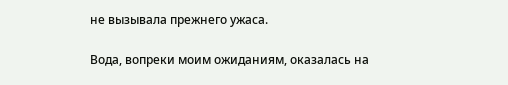не вызывала прежнего ужаса.

Вода, вопреки моим ожиданиям, оказалась на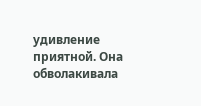удивление приятной. Она обволакивала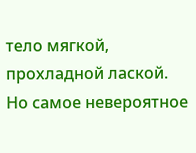тело мягкой, прохладной лаской. Но самое невероятное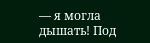— я могла дышать! Под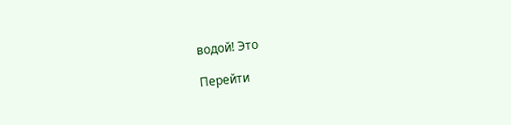водой! Это

Перейти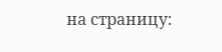на страницу: